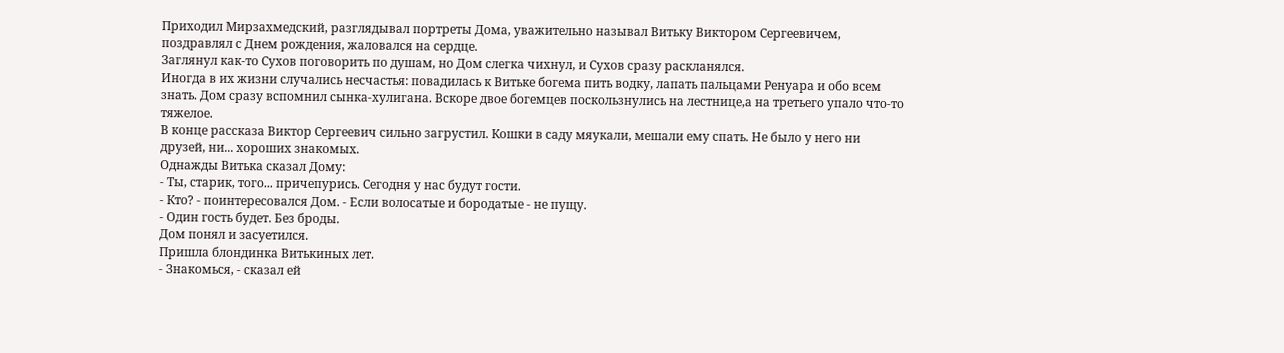Приходил Мирзахмедский, разглядывал портреты Дома, уважительно называл Витьку Виктором Сергеевичем, поздравлял с Днем рождения, жаловался на сердце.
Заглянул как-то Сухов поговорить по душам, но Дом слегка чихнул, и Сухов сразу раскланялся.
Иногда в их жизни случались несчастья: повадилась к Витьке богема пить водку, лапать пальцами Ренуара и обо всем знать. Дом сразу вспомнил сынка-хулигана. Вскоре двое богемцев поскользнулись на лестнице,а на третьего упало что-то тяжелое.
В конце рассказа Виктор Сергеевич сильно загрустил. Кошки в саду мяукали, мешали ему спать. Не было у него ни друзей, ни... хороших знакомых.
Однажды Витька сказал Дому:
- Ты, старик, того... причепурись. Сегодня у нас будут гости.
- Кто? - поинтересовался Дом. - Если волосатые и бородатые - не пущу.
- Один гость будет. Без броды.
Дом понял и засуетился.
Пришла блондинка Витькиных лет.
- Знакомься, - сказал ей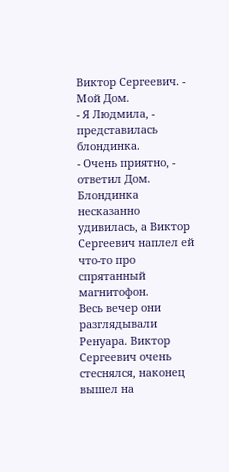Виктор Сергеевич. - Мой Дом.
- Я Людмила, - представилась блондинка.
- Очень приятно, - ответил Дом.
Блондинка несказанно удивилась, а Виктор Сергеевич наплел ей что-то про спрятанный магнитофон.
Весь вечер они разглядывали Ренуара. Виктор Сергеевич очень стеснялся, наконец вышел на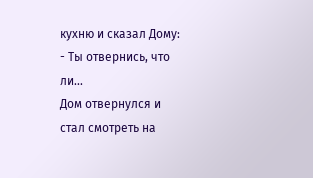кухню и сказал Дому:
- Ты отвернись, что ли...
Дом отвернулся и стал смотреть на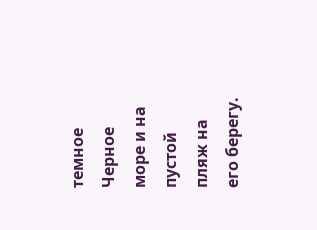темное Черное море и на пустой пляж на его берегу.